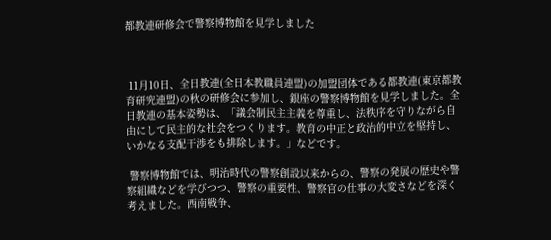都教連研修会で警察博物館を見学しました



 11月10日、全日教連(全日本教職員連盟)の加盟団体である都教連(東京都教育研究連盟)の秋の研修会に参加し、銀座の警察博物館を見学しました。全日教連の基本姿勢は、「議会制民主主義を尊重し、法秩序を守りながら自由にして民主的な社会をつくります。教育の中正と政治的中立を堅持し、いかなる支配干渉をも排除します。」などです。

 警察博物館では、明治時代の警察創設以来からの、警察の発展の歴史や警察組織などを学びつつ、警察の重要性、警察官の仕事の大変さなどを深く考えました。西南戦争、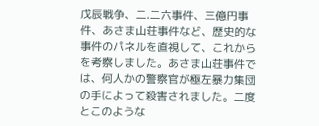戊辰戦争、二.二六事件、三億円事件、あさま山荘事件など、歴史的な事件のパネルを直視して、これからを考察しました。あさま山荘事件では、何人かの警察官が極左暴力集団の手によって殺害されました。二度とこのような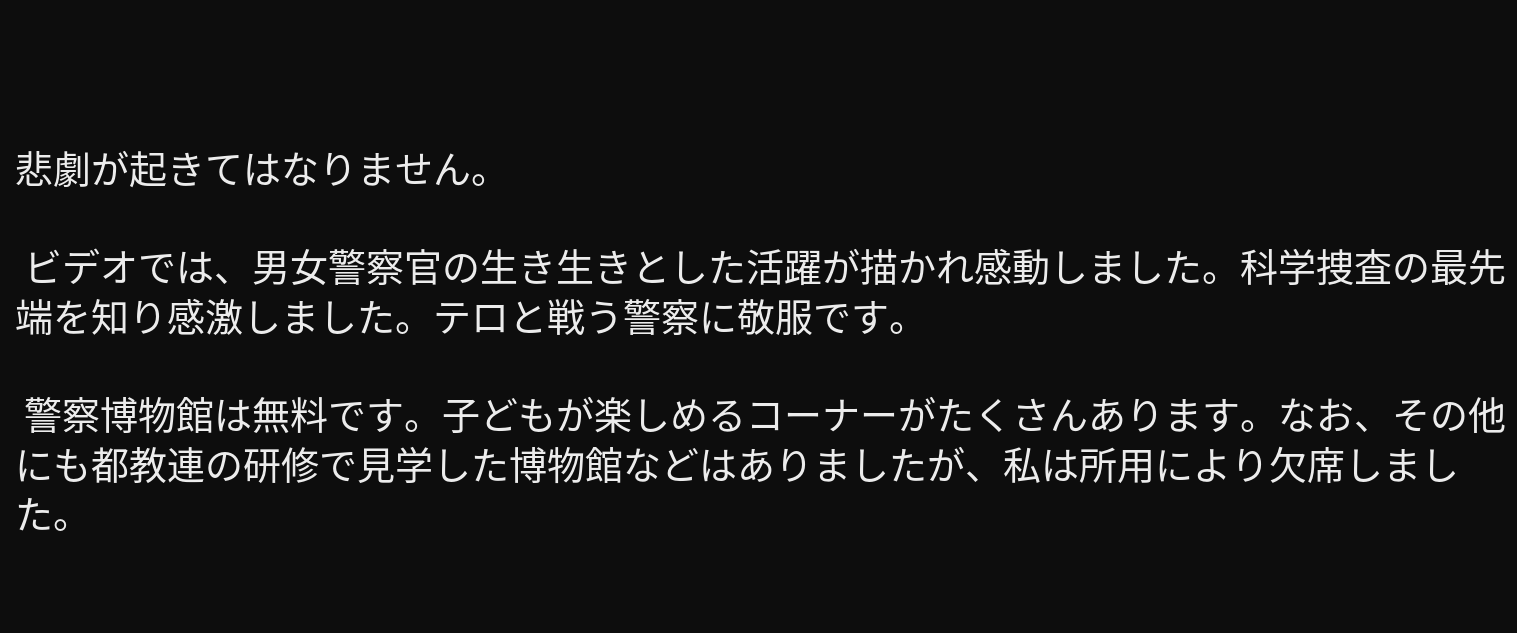悲劇が起きてはなりません。

 ビデオでは、男女警察官の生き生きとした活躍が描かれ感動しました。科学捜査の最先端を知り感激しました。テロと戦う警察に敬服です。

 警察博物館は無料です。子どもが楽しめるコーナーがたくさんあります。なお、その他にも都教連の研修で見学した博物館などはありましたが、私は所用により欠席しました。